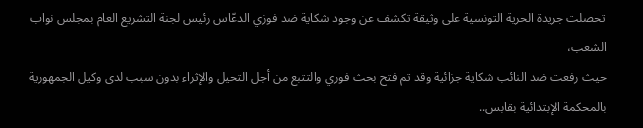تحصلت جريدة الحرية التونسية على وثيقة تكشف عن وجود شكاية ضد فوزي الدعّاس رئيس لجنة التشريع العام بمجلس نواب الشعب،
حيث رفعت ضد النائب شكاية جزائية وقد تم فتح بحث فوري والتتبع من أجل التحيل والإثراء بدون سبب لدى وكيل الجمهورية بالمحكمة الإبتدائية بقابس..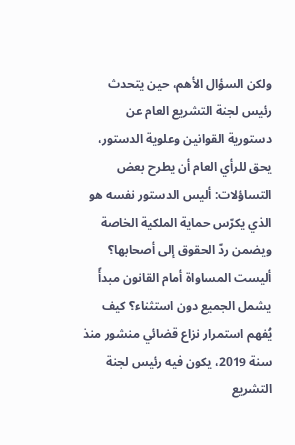ولكن السؤال الأهم، حين يتحدث رئيس لجنة التشريع العام عن دستورية القوانين وعلوية الدستور، يحق للرأي العام أن يطرح بعض التساؤلات: أليس الدستور نفسه هو الذي يكرّس حماية الملكية الخاصة ويضمن ردّ الحقوق إلى أصحابها؟
أليست المساواة أمام القانون مبدأً يشمل الجميع دون استثناء؟ كيف يُفهم استمرار نزاع قضائي منشور منذ سنة 2019، يكون فيه رئيس لجنة التشريع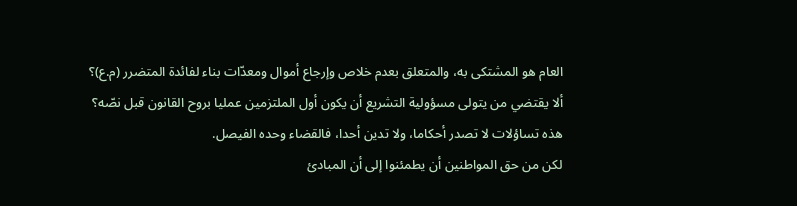العام هو المشتكى به، والمتعلق بعدم خلاص وإرجاع أموال ومعدّات بناء لفائدة المتضرر (م.ع)؟
ألا يقتضي من يتولى مسؤولية التشريع أن يكون أول الملتزمين عمليا بروح القانون قبل نصّه؟
هذه تساؤلات لا تصدر أحكاما، ولا تدين أحدا، فالقضاء وحده الفيصل.
لكن من حق المواطنين أن يطمئنوا إلى أن المبادئ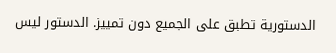الدستورية تطبق على الجميع دون تمييز. الدستور ليس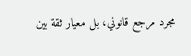مجرد مرجع قانوني، بل معيار ثقة بين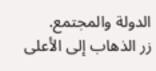الدولة والمجتمع.
زر الذهاب إلى الأعلى